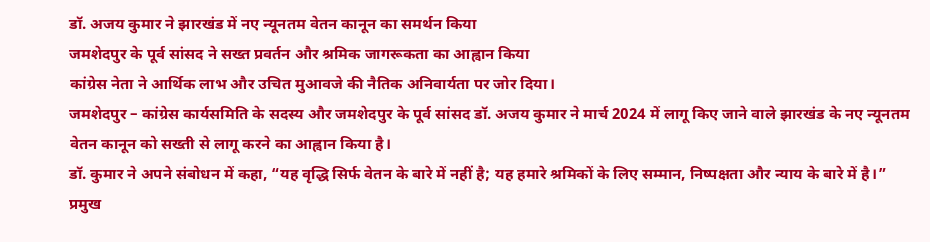डॉ. अजय कुमार ने झारखंड में नए न्यूनतम वेतन कानून का समर्थन किया
जमशेदपुर के पूर्व सांसद ने सख्त प्रवर्तन और श्रमिक जागरूकता का आह्वान किया
कांग्रेस नेता ने आर्थिक लाभ और उचित मुआवजे की नैतिक अनिवार्यता पर जोर दिया।
जमशेदपुर – कांग्रेस कार्यसमिति के सदस्य और जमशेदपुर के पूर्व सांसद डॉ. अजय कुमार ने मार्च 2024 में लागू किए जाने वाले झारखंड के नए न्यूनतम वेतन कानून को सख्ती से लागू करने का आह्वान किया है।
डॉ. कुमार ने अपने संबोधन में कहा, “यह वृद्धि सिर्फ वेतन के बारे में नहीं है; यह हमारे श्रमिकों के लिए सम्मान, निष्पक्षता और न्याय के बारे में है।”
प्रमुख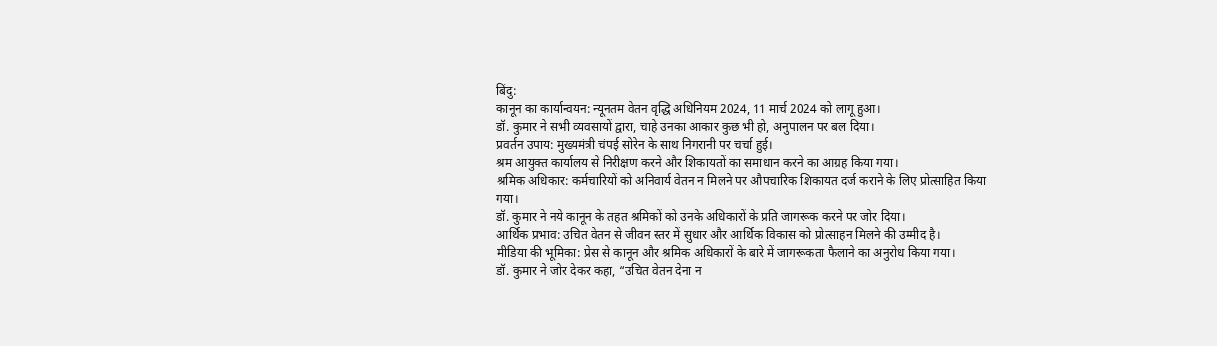बिंदु:
कानून का कार्यान्वयन: न्यूनतम वेतन वृद्धि अधिनियम 2024, 11 मार्च 2024 को लागू हुआ।
डॉ. कुमार ने सभी व्यवसायों द्वारा, चाहे उनका आकार कुछ भी हो, अनुपालन पर बल दिया।
प्रवर्तन उपाय: मुख्यमंत्री चंपई सोरेन के साथ निगरानी पर चर्चा हुई।
श्रम आयुक्त कार्यालय से निरीक्षण करने और शिकायतों का समाधान करने का आग्रह किया गया।
श्रमिक अधिकार: कर्मचारियों को अनिवार्य वेतन न मिलने पर औपचारिक शिकायत दर्ज कराने के लिए प्रोत्साहित किया गया।
डॉ. कुमार ने नये कानून के तहत श्रमिकों को उनके अधिकारों के प्रति जागरूक करने पर जोर दिया।
आर्थिक प्रभाव: उचित वेतन से जीवन स्तर में सुधार और आर्थिक विकास को प्रोत्साहन मिलने की उम्मीद है।
मीडिया की भूमिका: प्रेस से कानून और श्रमिक अधिकारों के बारे में जागरूकता फैलाने का अनुरोध किया गया।
डॉ. कुमार ने जोर देकर कहा, “उचित वेतन देना न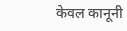केवल कानूनी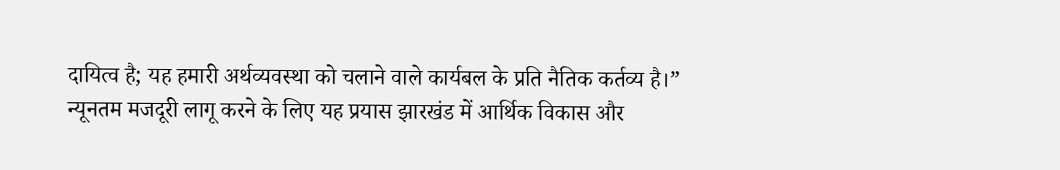दायित्व है; यह हमारी अर्थव्यवस्था को चलाने वाले कार्यबल के प्रति नैतिक कर्तव्य है।”
न्यूनतम मजदूरी लागू करने के लिए यह प्रयास झारखंड में आर्थिक विकास और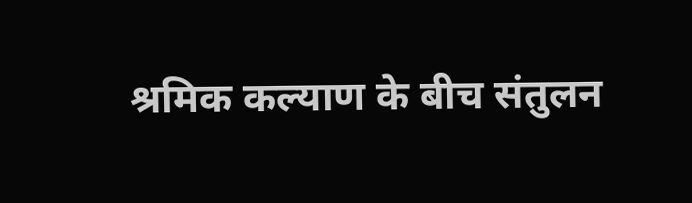श्रमिक कल्याण के बीच संतुलन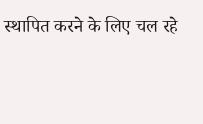स्थापित करने के लिए चल रहे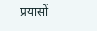प्रयासों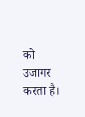को उजागर करता है।